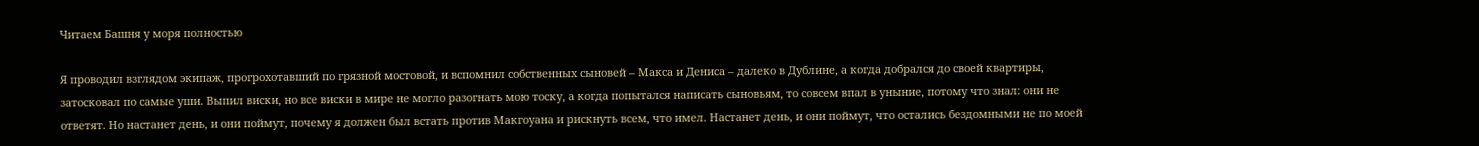Читаем Башня у моря полностью

Я проводил взглядом экипаж, прогрохотавший по грязной мостовой, и вспомнил собственных сыновей – Макса и Дениса – далеко в Дублине, а когда добрался до своей квартиры, затосковал по самые уши. Выпил виски, но все виски в мире не могло разогнать мою тоску, а когда попытался написать сыновьям, то совсем впал в уныние, потому что знал: они не ответят. Но настанет день, и они поймут, почему я должен был встать против Макгоуана и рискнуть всем, что имел. Настанет день, и они поймут, что остались бездомными не по моей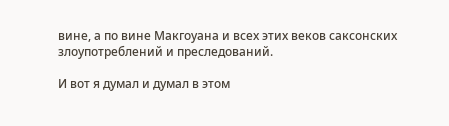вине, а по вине Макгоуана и всех этих веков саксонских злоупотреблений и преследований.

И вот я думал и думал в этом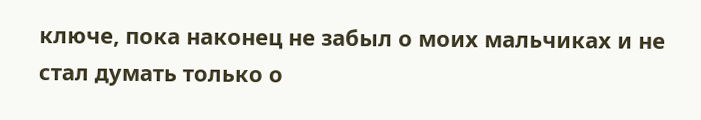ключе, пока наконец не забыл о моих мальчиках и не стал думать только о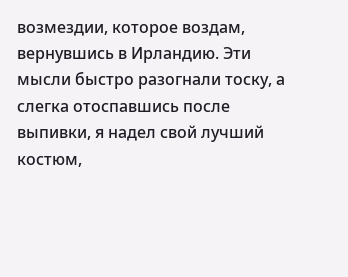возмездии, которое воздам, вернувшись в Ирландию. Эти мысли быстро разогнали тоску, а слегка отоспавшись после выпивки, я надел свой лучший костюм,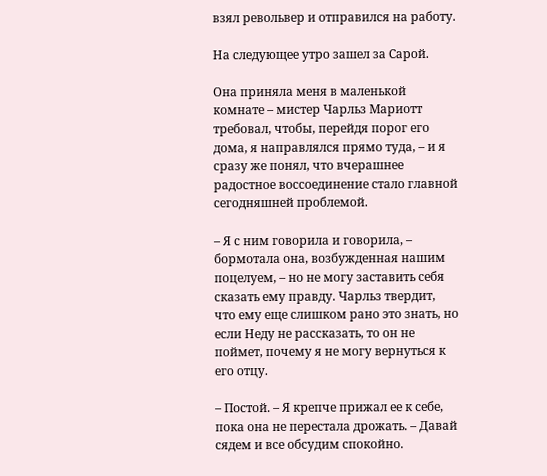взял револьвер и отправился на работу.

На следующее утро зашел за Сарой.

Она приняла меня в маленькой комнате – мистер Чарльз Мариотт требовал, чтобы, перейдя порог его дома, я направлялся прямо туда, – и я сразу же понял, что вчерашнее радостное воссоединение стало главной сегодняшней проблемой.

– Я с ним говорила и говорила, – бормотала она, возбужденная нашим поцелуем, – но не могу заставить себя сказать ему правду. Чарльз твердит, что ему еще слишком рано это знать, но если Неду не рассказать, то он не поймет, почему я не могу вернуться к его отцу.

– Постой. – Я крепче прижал ее к себе, пока она не перестала дрожать. – Давай сядем и все обсудим спокойно.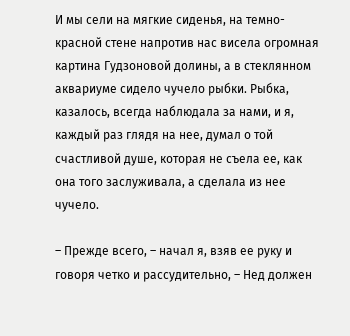И мы сели на мягкие сиденья, на темно-красной стене напротив нас висела огромная картина Гудзоновой долины, а в стеклянном аквариуме сидело чучело рыбки. Рыбка, казалось, всегда наблюдала за нами, и я, каждый раз глядя на нее, думал о той счастливой душе, которая не съела ее, как она того заслуживала, а сделала из нее чучело.

– Прежде всего, – начал я, взяв ее руку и говоря четко и рассудительно, – Нед должен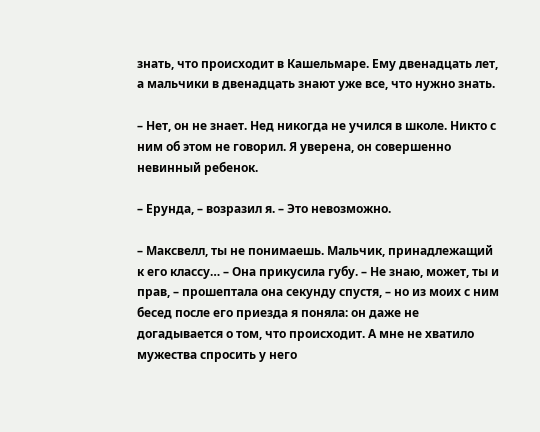знать, что происходит в Кашельмаре. Ему двенадцать лет, а мальчики в двенадцать знают уже все, что нужно знать.

– Нет, он не знает. Нед никогда не учился в школе. Никто с ним об этом не говорил. Я уверена, он совершенно невинный ребенок.

– Ерунда, – возразил я. – Это невозможно.

– Максвелл, ты не понимаешь. Мальчик, принадлежащий к его классу… – Она прикусила губу. – Не знаю, может, ты и прав, – прошептала она секунду спустя, – но из моих с ним бесед после его приезда я поняла: он даже не догадывается о том, что происходит. А мне не хватило мужества спросить у него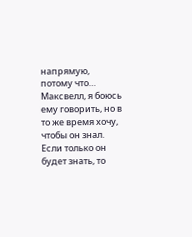напрямую, потому что… Максвелл, я боюсь ему говорить, но в то же время хочу, чтобы он знал. Если только он будет знать, то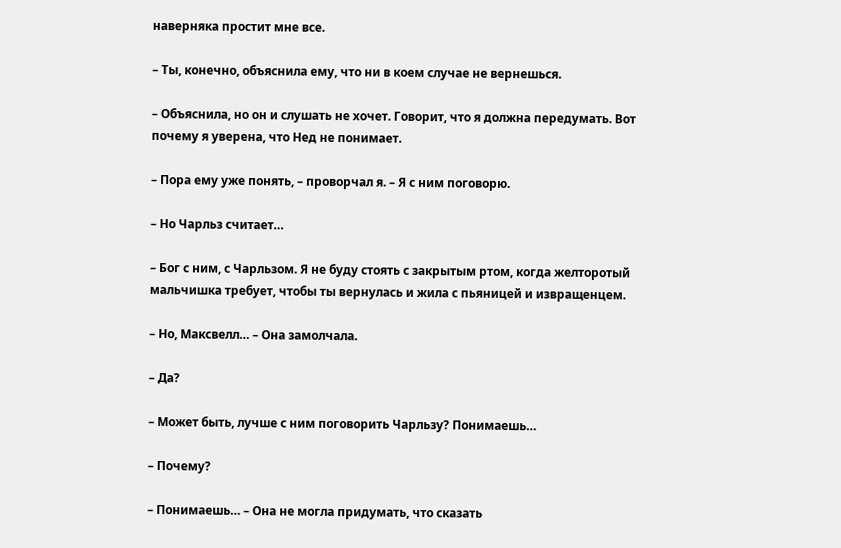наверняка простит мне все.

– Ты, конечно, объяснила ему, что ни в коем случае не вернешься.

– Объяснила, но он и слушать не хочет. Говорит, что я должна передумать. Вот почему я уверена, что Нед не понимает.

– Пора ему уже понять, – проворчал я. – Я с ним поговорю.

– Но Чарльз считает…

– Бог с ним, с Чарльзом. Я не буду стоять с закрытым ртом, когда желторотый мальчишка требует, чтобы ты вернулась и жила с пьяницей и извращенцем.

– Но, Максвелл… – Она замолчала.

– Да?

– Может быть, лучше с ним поговорить Чарльзу? Понимаешь…

– Почему?

– Понимаешь… – Она не могла придумать, что сказать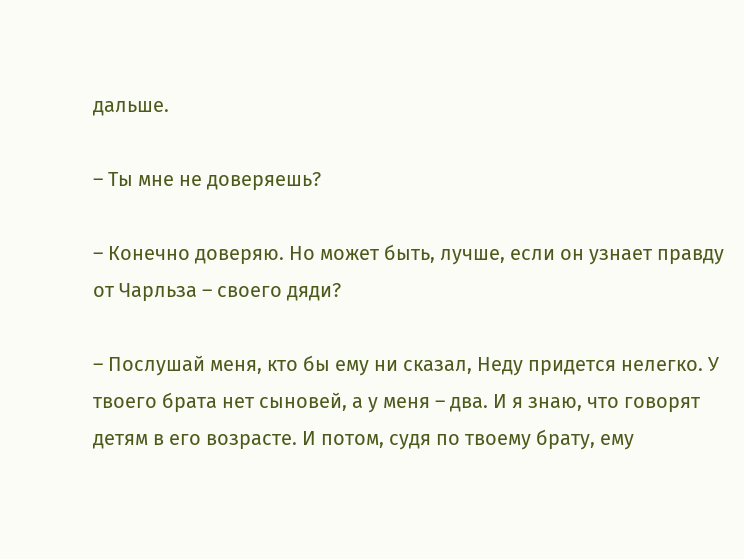дальше.

– Ты мне не доверяешь?

– Конечно доверяю. Но может быть, лучше, если он узнает правду от Чарльза – своего дяди?

– Послушай меня, кто бы ему ни сказал, Неду придется нелегко. У твоего брата нет сыновей, а у меня – два. И я знаю, что говорят детям в его возрасте. И потом, судя по твоему брату, ему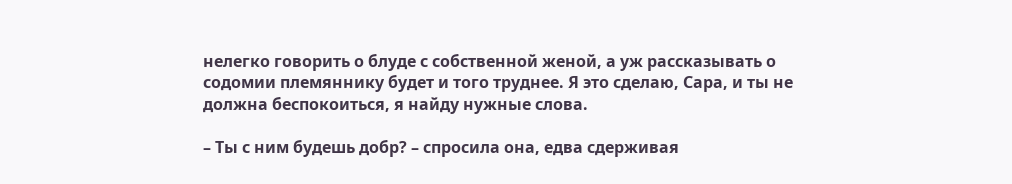нелегко говорить о блуде с собственной женой, а уж рассказывать о содомии племяннику будет и того труднее. Я это сделаю, Сара, и ты не должна беспокоиться, я найду нужные слова.

– Ты с ним будешь добр? – спросила она, едва сдерживая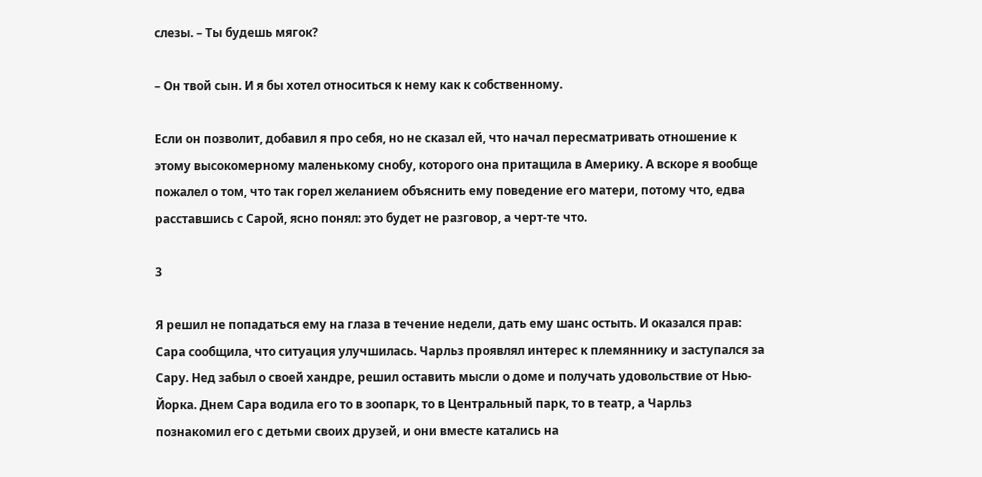слезы. – Ты будешь мягок?

– Он твой сын. И я бы хотел относиться к нему как к собственному.

Если он позволит, добавил я про себя, но не сказал ей, что начал пересматривать отношение к этому высокомерному маленькому снобу, которого она притащила в Америку. А вскоре я вообще пожалел о том, что так горел желанием объяснить ему поведение его матери, потому что, едва расставшись с Сарой, ясно понял: это будет не разговор, а черт-те что.

3

Я решил не попадаться ему на глаза в течение недели, дать ему шанс остыть. И оказался прав: Сара сообщила, что ситуация улучшилась. Чарльз проявлял интерес к племяннику и заступался за Сару. Нед забыл о своей хандре, решил оставить мысли о доме и получать удовольствие от Нью-Йорка. Днем Сара водила его то в зоопарк, то в Центральный парк, то в театр, а Чарльз познакомил его с детьми своих друзей, и они вместе катались на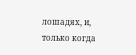лошадях, и, только когда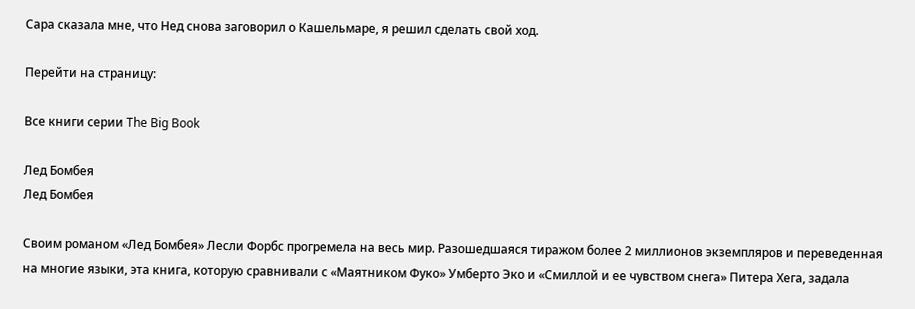Сара сказала мне, что Нед снова заговорил о Кашельмаре, я решил сделать свой ход.

Перейти на страницу:

Все книги серии The Big Book

Лед Бомбея
Лед Бомбея

Своим романом «Лед Бомбея» Лесли Форбс прогремела на весь мир. Разошедшаяся тиражом более 2 миллионов экземпляров и переведенная на многие языки, эта книга, которую сравнивали с «Маятником Фуко» Умберто Эко и «Смиллой и ее чувством снега» Питера Хега, задала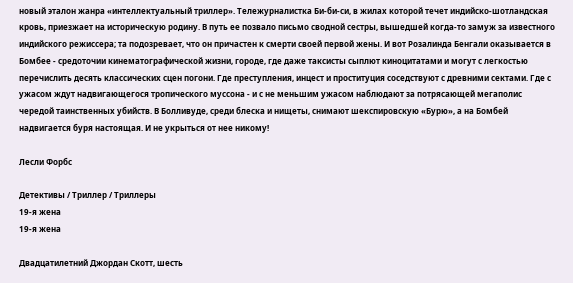новый эталон жанра «интеллектуальный триллер». Тележурналистка Би-би-си, в жилах которой течет индийско-шотландская кровь, приезжает на историческую родину. В путь ее позвало письмо сводной сестры, вышедшей когда-то замуж за известного индийского режиссера; та подозревает, что он причастен к смерти своей первой жены. И вот Розалинда Бенгали оказывается в Бомбее - средоточии кинематографической жизни, городе, где даже таксисты сыплют киноцитатами и могут с легкостью перечислить десять классических сцен погони. Где преступления, инцест и проституция соседствуют с древними сектами. Где с ужасом ждут надвигающегося тропического муссона - и с не меньшим ужасом наблюдают за потрясающей мегаполис чередой таинственных убийств. В Болливуде, среди блеска и нищеты, снимают шекспировскую «Бурю», а на Бомбей надвигается буря настоящая. И не укрыться от нее никому!

Лесли Форбс

Детективы / Триллер / Триллеры
19-я жена
19-я жена

Двадцатилетний Джордан Скотт, шесть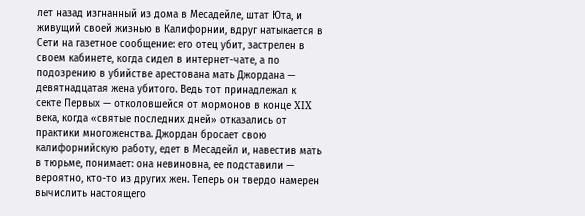лет назад изгнанный из дома в Месадейле, штат Юта, и живущий своей жизнью в Калифорнии, вдруг натыкается в Сети на газетное сообщение: его отец убит, застрелен в своем кабинете, когда сидел в интернет-чате, а по подозрению в убийстве арестована мать Джордана — девятнадцатая жена убитого. Ведь тот принадлежал к секте Первых — отколовшейся от мормонов в конце XIX века, когда «святые последних дней» отказались от практики многоженства. Джордан бросает свою калифорнийскую работу, едет в Месадейл и, навестив мать в тюрьме, понимает: она невиновна, ее подставили — вероятно, кто-то из других жен. Теперь он твердо намерен вычислить настоящего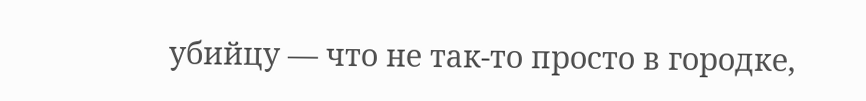убийцу — что не так-то просто в городке,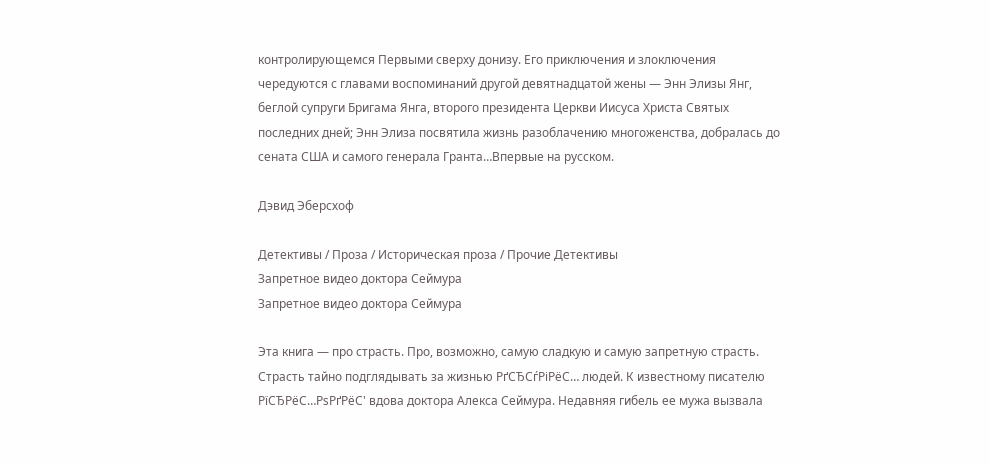контролирующемся Первыми сверху донизу. Его приключения и злоключения чередуются с главами воспоминаний другой девятнадцатой жены — Энн Элизы Янг, беглой супруги Бригама Янга, второго президента Церкви Иисуса Христа Святых последних дней; Энн Элиза посвятила жизнь разоблачению многоженства, добралась до сената США и самого генерала Гранта…Впервые на русском.

Дэвид Эберсхоф

Детективы / Проза / Историческая проза / Прочие Детективы
Запретное видео доктора Сеймура
Запретное видео доктора Сеймура

Эта книга — про страсть. Про, возможно, самую сладкую и самую запретную страсть. Страсть тайно подглядывать за жизнью РґСЂСѓРіРёС… людей. К известному писателю РїСЂРёС…РѕРґРёС' вдова доктора Алекса Сеймура. Недавняя гибель ее мужа вызвала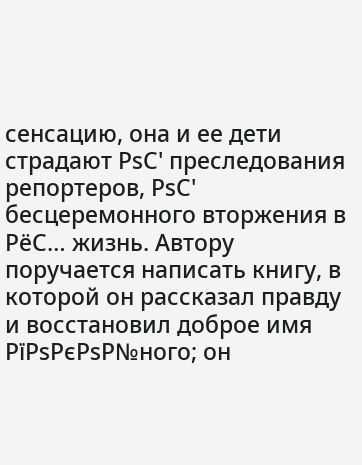сенсацию, она и ее дети страдают РѕС' преследования репортеров, РѕС' бесцеремонного вторжения в РёС… жизнь. Автору поручается написать книгу, в которой он рассказал правду и восстановил доброе имя РїРѕРєРѕР№ного; он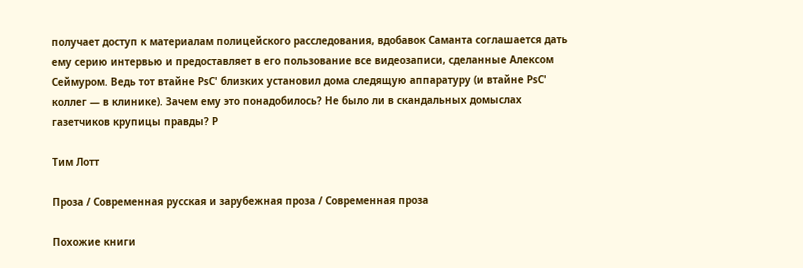получает доступ к материалам полицейского расследования, вдобавок Саманта соглашается дать ему серию интервью и предоставляет в его пользование все видеозаписи, сделанные Алексом Сеймуром. Ведь тот втайне РѕС' близких установил дома следящую аппаратуру (и втайне РѕС' коллег — в клинике). Зачем ему это понадобилось? Не было ли в скандальных домыслах газетчиков крупицы правды? Р

Тим Лотт

Проза / Современная русская и зарубежная проза / Современная проза

Похожие книги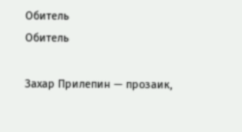Обитель
Обитель

Захар Прилепин — прозаик,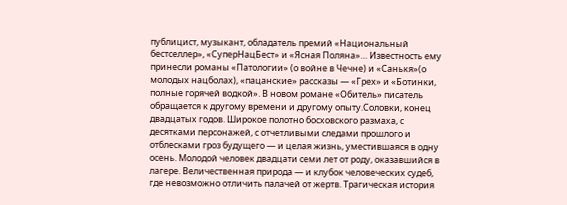публицист, музыкант, обладатель премий «Национальный бестселлер», «СуперНацБест» и «Ясная Поляна»… Известность ему принесли романы «Патологии» (о войне в Чечне) и «Санькя»(о молодых нацболах), «пацанские» рассказы — «Грех» и «Ботинки, полные горячей водкой». В новом романе «Обитель» писатель обращается к другому времени и другому опыту.Соловки, конец двадцатых годов. Широкое полотно босховского размаха, с десятками персонажей, с отчетливыми следами прошлого и отблесками гроз будущего — и целая жизнь, уместившаяся в одну осень. Молодой человек двадцати семи лет от роду, оказавшийся в лагере. Величественная природа — и клубок человеческих судеб, где невозможно отличить палачей от жертв. Трагическая история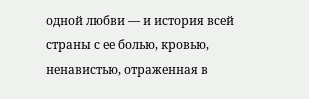одной любви — и история всей страны с ее болью, кровью, ненавистью, отраженная в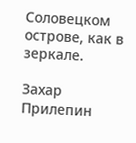Соловецком острове, как в зеркале.

Захар Прилепин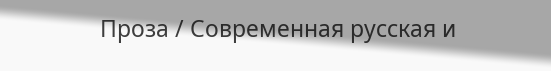Проза / Современная русская и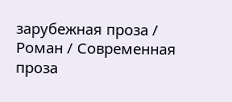зарубежная проза / Роман / Современная проза